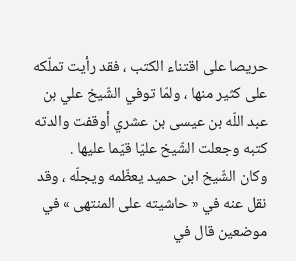حريصا على اقتناء الكتب ، فقد رأيت تملّكه على كثير منها ، ولمّا توفي الشّيخ علي بن عبد اللّه بن عيسى بن عشري أوقفت والدته كتبه وجعلت الشّيخ عليّا قيّما عليها .
وكان الشّيخ ابن حميد يعظّمه ويجلّه ، وقد نقل عنه في « حاشيته على المنتهى » في موضعين قال في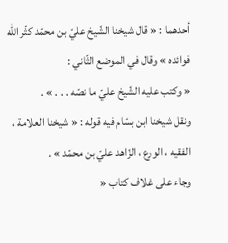أحدهما : « قال شيخنا الشّيخ عليّ بن محمّد كثّر اللّه فوائده » وقال في الموضع الثّاني :
« وكتب عليه الشّيخ عليّ ما نصّه . . . » .
ونقل شيخنا ابن بسّام فيه قوله : « شيخنا العلامة ، الفقيه ، الورع ، الزّاهد عليّ بن محمّد » .
وجاء على غلاف كتاب «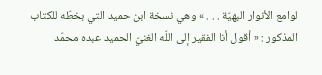لوامع الأنوار البهيّة . . . » وهي نسخة ابن حميد التي بخطّه للكتاب المذكور : « أقول أنا الفقير إلى اللّه الغنيّ الحميد عبده محمّد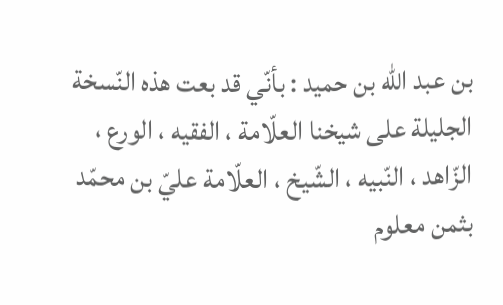بن عبد اللّه بن حميد : بأنّي قد بعت هذه النّسخة الجليلة على شيخنا العلّامة ، الفقيه ، الورع ، الزّاهد ، النّبيه ، الشّيخ ، العلّامة عليّ بن محمّد بثمن معلوم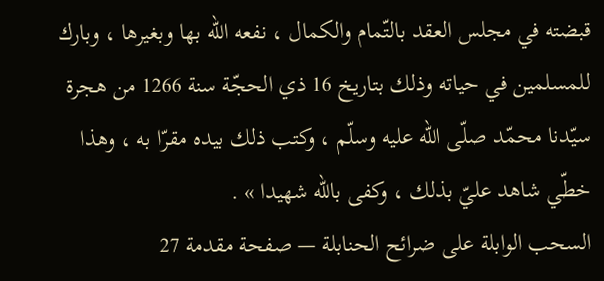قبضته في مجلس العقد بالتّمام والكمال ، نفعه اللّه بها وبغيرها ، وبارك للمسلمين في حياته وذلك بتاريخ 16 ذي الحجّة سنة 1266 من هجرة سيّدنا محمّد صلّى اللّه عليه وسلّم ، وكتب ذلك بيده مقرّا به ، وهذا خطّي شاهد عليّ بذلك ، وكفى باللّه شهيدا » .
السحب الوابلة على ضرائح الحنابلة — صفحة مقدمة 27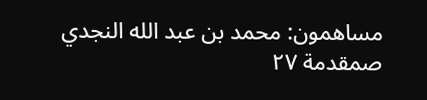مساهمون: محمد بن عبد الله النجدي
صمقدمة ٢٧